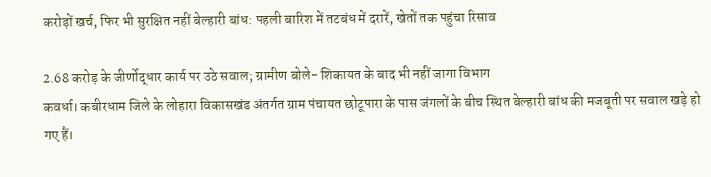करोड़ों खर्च, फिर भी सुरक्षित नहीं बेल्हारी बांध: पहली बारिश में तटबंध में दरारें, खेतों तक पहुंचा रिसाव

2.68 करोड़ के जीर्णोद्धार कार्य पर उठे सवाल; ग्रामीण बोले- शिकायत के बाद भी नहीं जागा विभाग
कवर्धा। कबीरधाम जिले के लोहारा विकासखंड अंतर्गत ग्राम पंचायत छोटूपारा के पास जंगलों के बीच स्थित बेल्हारी बांध की मजबूती पर सवाल खड़े हो गए हैं।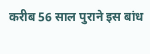करीब 56 साल पुराने इस बांध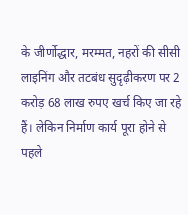के जीर्णोद्धार, मरम्मत, नहरों की सीसी लाइनिंग और तटबंध सुदृढ़ीकरण पर 2 करोड़ 68 लाख रुपए खर्च किए जा रहे हैं। लेकिन निर्माण कार्य पूरा होने से पहले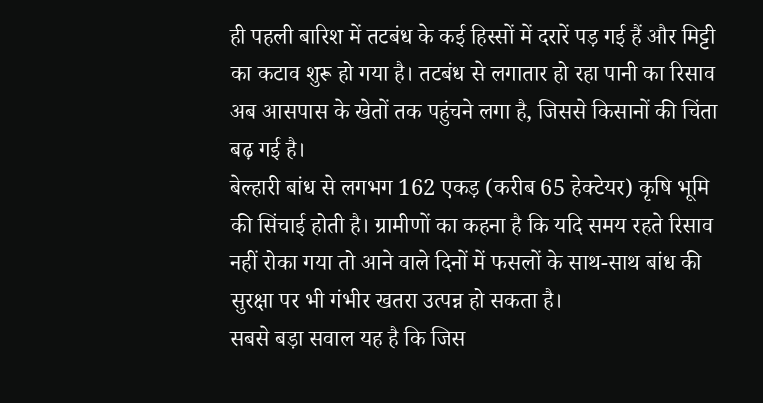ही पहली बारिश में तटबंध के कई हिस्सों में दरारें पड़ गई हैं और मिट्टी का कटाव शुरू हो गया है। तटबंध से लगातार हो रहा पानी का रिसाव अब आसपास के खेतों तक पहुंचने लगा है, जिससे किसानों की चिंता बढ़ गई है।
बेल्हारी बांध से लगभग 162 एकड़ (करीब 65 हेक्टेयर) कृषि भूमि की सिंचाई होती है। ग्रामीणों का कहना है कि यदि समय रहते रिसाव नहीं रोका गया तो आने वाले दिनों में फसलों के साथ-साथ बांध की सुरक्षा पर भी गंभीर खतरा उत्पन्न हो सकता है।
सबसे बड़ा सवाल यह है कि जिस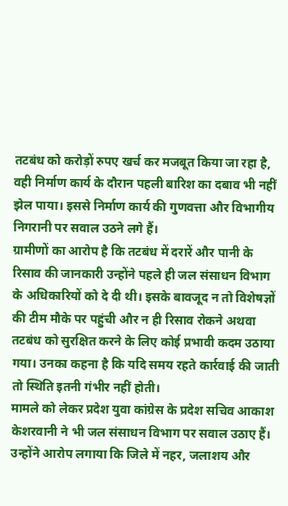तटबंध को करोड़ों रुपए खर्च कर मजबूत किया जा रहा है, वही निर्माण कार्य के दौरान पहली बारिश का दबाव भी नहीं झेल पाया। इससे निर्माण कार्य की गुणवत्ता और विभागीय निगरानी पर सवाल उठने लगे हैं।
ग्रामीणों का आरोप है कि तटबंध में दरारें और पानी के रिसाव की जानकारी उन्होंने पहले ही जल संसाधन विभाग के अधिकारियों को दे दी थी। इसके बावजूद न तो विशेषज्ञों की टीम मौके पर पहुंची और न ही रिसाव रोकने अथवा तटबंध को सुरक्षित करने के लिए कोई प्रभावी कदम उठाया गया। उनका कहना है कि यदि समय रहते कार्रवाई की जाती तो स्थिति इतनी गंभीर नहीं होती।
मामले को लेकर प्रदेश युवा कांग्रेस के प्रदेश सचिव आकाश केशरवानी ने भी जल संसाधन विभाग पर सवाल उठाए हैं। उन्होंने आरोप लगाया कि जिले में नहर, जलाशय और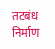तटबंध निर्माण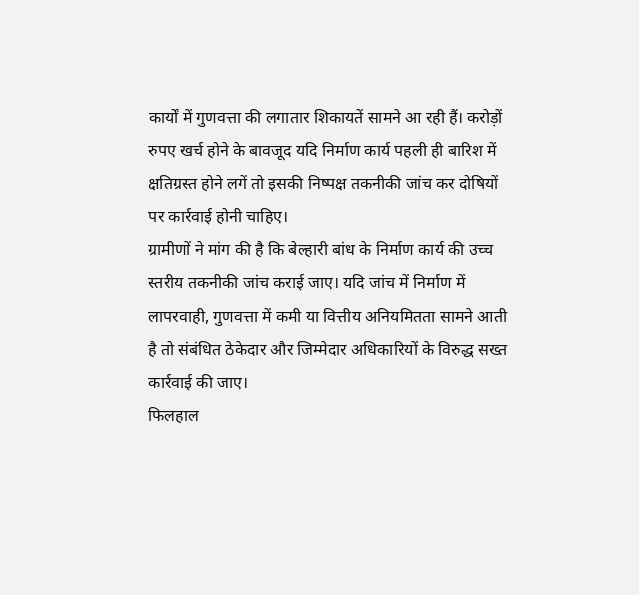कार्यों में गुणवत्ता की लगातार शिकायतें सामने आ रही हैं। करोड़ों रुपए खर्च होने के बावजूद यदि निर्माण कार्य पहली ही बारिश में क्षतिग्रस्त होने लगें तो इसकी निष्पक्ष तकनीकी जांच कर दोषियों पर कार्रवाई होनी चाहिए।
ग्रामीणों ने मांग की है कि बेल्हारी बांध के निर्माण कार्य की उच्च स्तरीय तकनीकी जांच कराई जाए। यदि जांच में निर्माण में लापरवाही, गुणवत्ता में कमी या वित्तीय अनियमितता सामने आती है तो संबंधित ठेकेदार और जिम्मेदार अधिकारियों के विरुद्ध सख्त कार्रवाई की जाए।
फिलहाल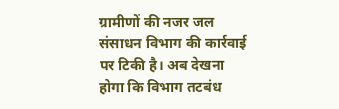ग्रामीणों की नजर जल संसाधन विभाग की कार्रवाई पर टिकी है। अब देखना होगा कि विभाग तटबंध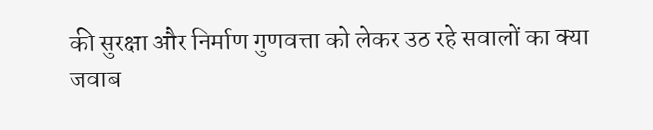की सुरक्षा और निर्माण गुणवत्ता को लेकर उठ रहे सवालों का क्या जवाब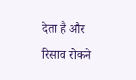देता है और रिसाव रोकने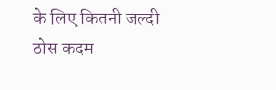के लिए कितनी जल्दी ठोस कदम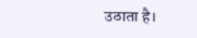उठाता है।